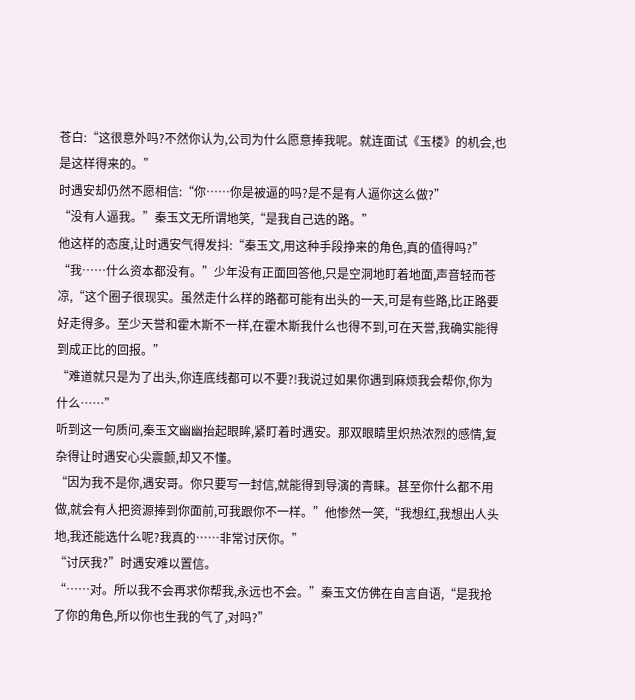苍白:“这很意外吗?不然你认为,公司为什么愿意捧我呢。就连面试《玉楼》的机会,也是这样得来的。”
时遇安却仍然不愿相信:“你……你是被逼的吗?是不是有人逼你这么做?”
“没有人逼我。”秦玉文无所谓地笑,“是我自己选的路。”
他这样的态度,让时遇安气得发抖:“秦玉文,用这种手段挣来的角色,真的值得吗?”
“我……什么资本都没有。”少年没有正面回答他,只是空洞地盯着地面,声音轻而苍凉,“这个圈子很现实。虽然走什么样的路都可能有出头的一天,可是有些路,比正路要好走得多。至少天誉和霍木斯不一样,在霍木斯我什么也得不到,可在天誉,我确实能得到成正比的回报。”
“难道就只是为了出头,你连底线都可以不要?!我说过如果你遇到麻烦我会帮你,你为什么……”
听到这一句质问,秦玉文幽幽抬起眼眸,紧盯着时遇安。那双眼睛里炽热浓烈的感情,复杂得让时遇安心尖震颤,却又不懂。
“因为我不是你,遇安哥。你只要写一封信,就能得到导演的青睐。甚至你什么都不用做,就会有人把资源捧到你面前,可我跟你不一样。”他惨然一笑,“我想红,我想出人头地,我还能选什么呢?我真的……非常讨厌你。”
“讨厌我?”时遇安难以置信。
“……对。所以我不会再求你帮我,永远也不会。”秦玉文仿佛在自言自语,“是我抢了你的角色,所以你也生我的气了,对吗?”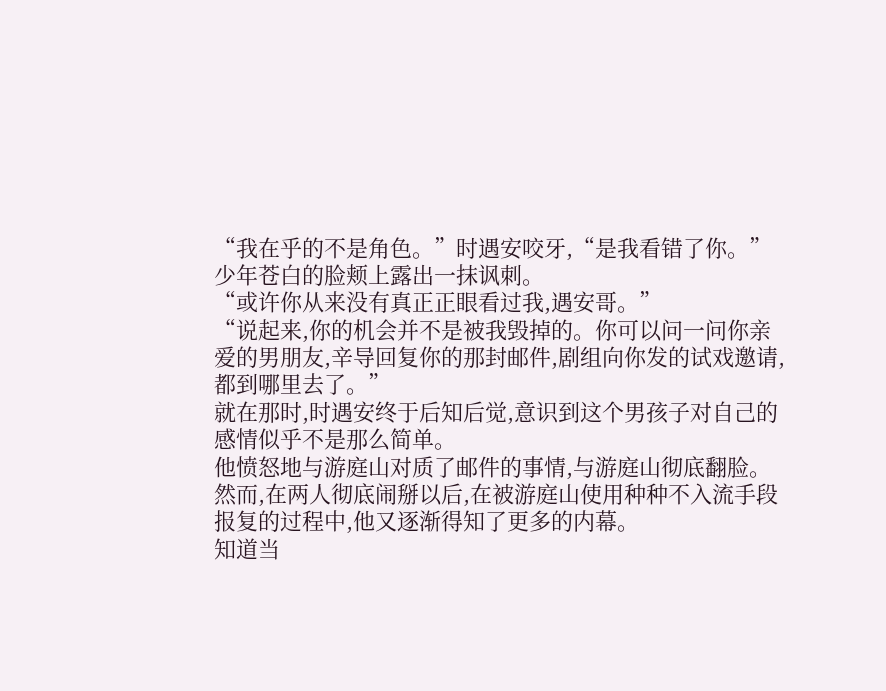“我在乎的不是角色。”时遇安咬牙,“是我看错了你。”
少年苍白的脸颊上露出一抹讽刺。
“或许你从来没有真正正眼看过我,遇安哥。”
“说起来,你的机会并不是被我毁掉的。你可以问一问你亲爱的男朋友,辛导回复你的那封邮件,剧组向你发的试戏邀请,都到哪里去了。”
就在那时,时遇安终于后知后觉,意识到这个男孩子对自己的感情似乎不是那么简单。
他愤怒地与游庭山对质了邮件的事情,与游庭山彻底翻脸。
然而,在两人彻底闹掰以后,在被游庭山使用种种不入流手段报复的过程中,他又逐渐得知了更多的内幕。
知道当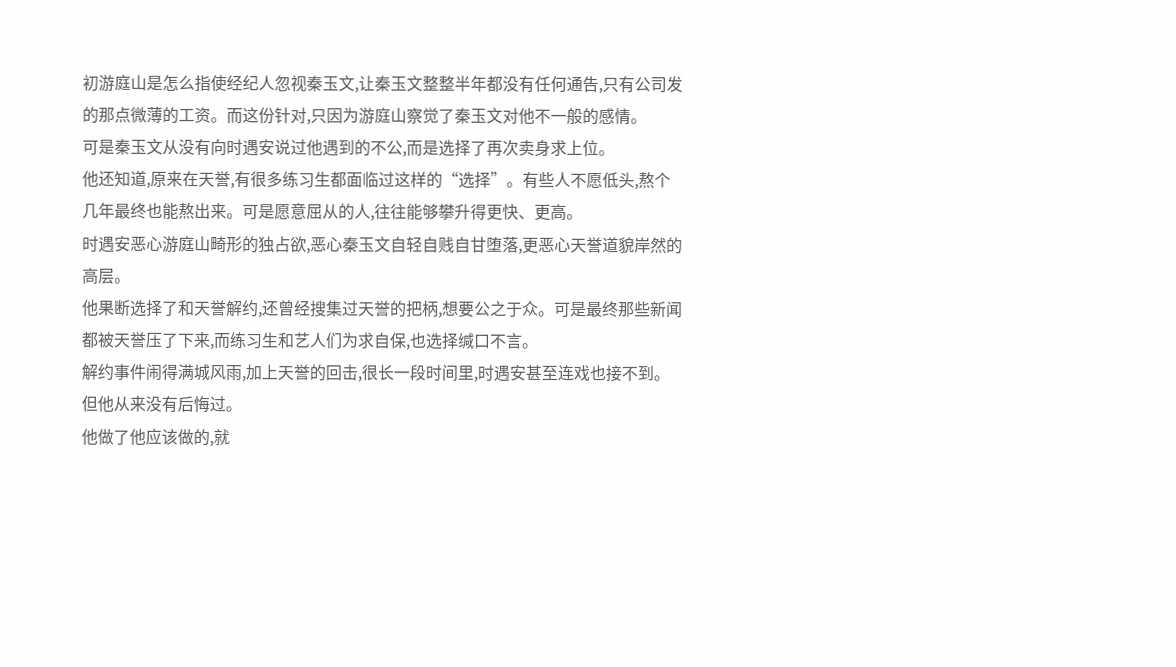初游庭山是怎么指使经纪人忽视秦玉文,让秦玉文整整半年都没有任何通告,只有公司发的那点微薄的工资。而这份针对,只因为游庭山察觉了秦玉文对他不一般的感情。
可是秦玉文从没有向时遇安说过他遇到的不公,而是选择了再次卖身求上位。
他还知道,原来在天誉,有很多练习生都面临过这样的“选择”。有些人不愿低头,熬个几年最终也能熬出来。可是愿意屈从的人,往往能够攀升得更快、更高。
时遇安恶心游庭山畸形的独占欲,恶心秦玉文自轻自贱自甘堕落,更恶心天誉道貌岸然的高层。
他果断选择了和天誉解约,还曾经搜集过天誉的把柄,想要公之于众。可是最终那些新闻都被天誉压了下来,而练习生和艺人们为求自保,也选择缄口不言。
解约事件闹得满城风雨,加上天誉的回击,很长一段时间里,时遇安甚至连戏也接不到。
但他从来没有后悔过。
他做了他应该做的,就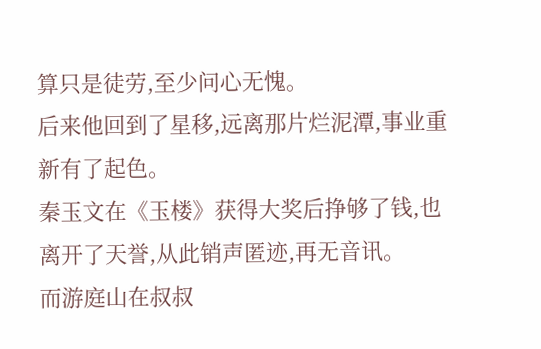算只是徒劳,至少问心无愧。
后来他回到了星移,远离那片烂泥潭,事业重新有了起色。
秦玉文在《玉楼》获得大奖后挣够了钱,也离开了天誉,从此销声匿迹,再无音讯。
而游庭山在叔叔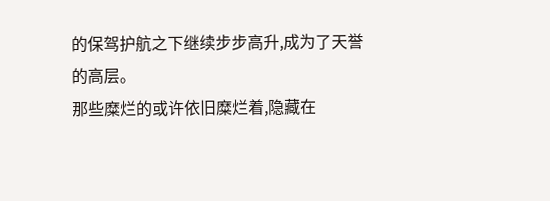的保驾护航之下继续步步高升,成为了天誉的高层。
那些糜烂的或许依旧糜烂着,隐藏在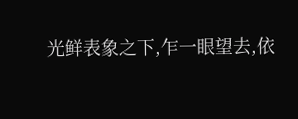光鲜表象之下,乍一眼望去,依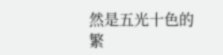然是五光十色的繁